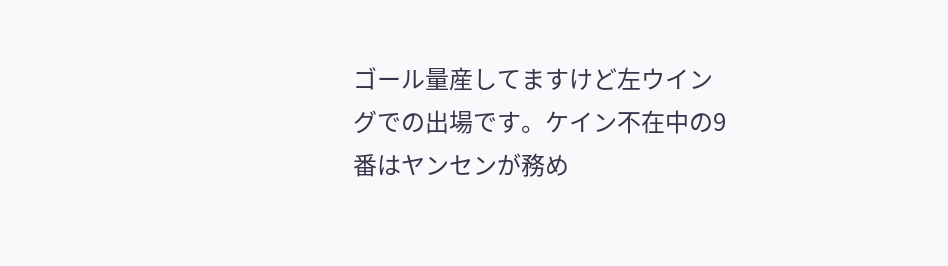ゴール量産してますけど左ウイングでの出場です。ケイン不在中の9番はヤンセンが務め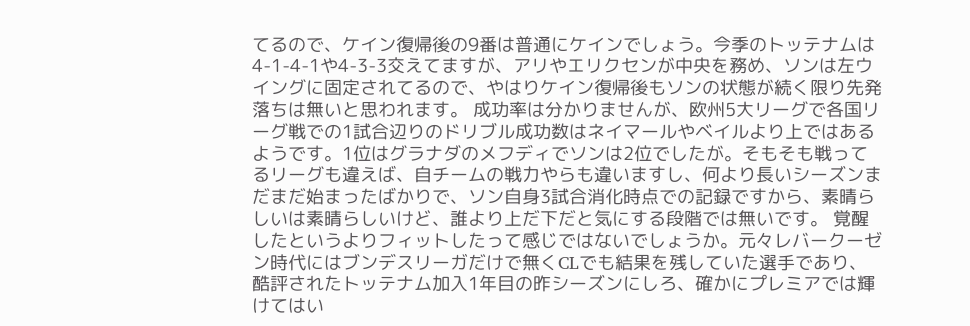てるので、ケイン復帰後の9番は普通にケインでしょう。今季のトッテナムは4-1-4-1や4-3-3交えてますが、アリやエリクセンが中央を務め、ソンは左ウイングに固定されてるので、やはりケイン復帰後もソンの状態が続く限り先発落ちは無いと思われます。 成功率は分かりませんが、欧州5大リーグで各国リーグ戦での1試合辺りのドリブル成功数はネイマールやベイルより上ではあるようです。1位はグラナダのメフディでソンは2位でしたが。そもそも戦ってるリーグも違えば、自チームの戦力やらも違いますし、何より長いシーズンまだまだ始まったばかりで、ソン自身3試合消化時点での記録ですから、素晴らしいは素晴らしいけど、誰より上だ下だと気にする段階では無いです。 覚醒したというよりフィットしたって感じではないでしょうか。元々レバークーゼン時代にはブンデスリーガだけで無くCLでも結果を残していた選手であり、酷評されたトッテナム加入1年目の昨シーズンにしろ、確かにプレミアでは輝けてはい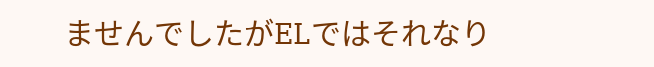ませんでしたがELではそれなり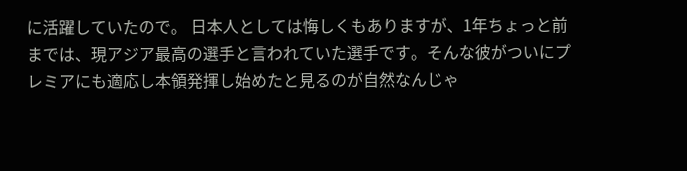に活躍していたので。 日本人としては悔しくもありますが、1年ちょっと前までは、現アジア最高の選手と言われていた選手です。そんな彼がついにプレミアにも適応し本領発揮し始めたと見るのが自然なんじゃ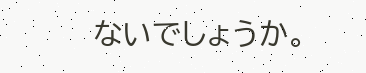ないでしょうか。